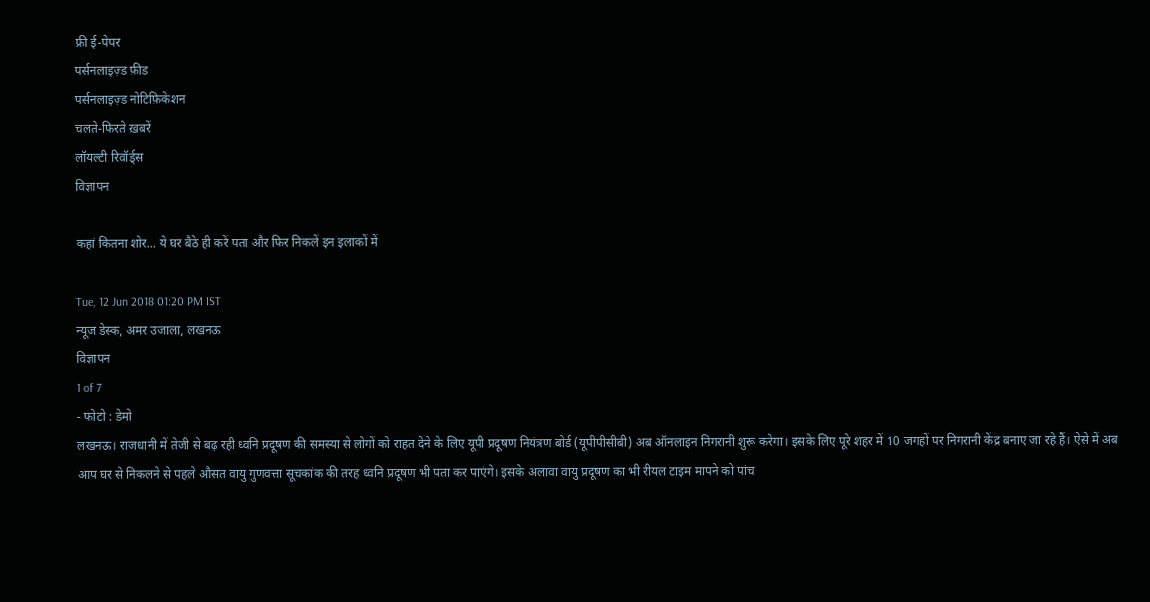फ्री ई-पेपर
पर्सनलाइज़्ड फ़ीड
पर्सनलाइज़्ड नोटिफ़िकेशन
चलते-फिरते ख़बरें
लॉयल्टी रिवॉर्ड्स
विज्ञापन

कहां कितना शोर... ये घर बैठे ही करें पता और फिर निकलें इन इलाकों में

Tue, 12 Jun 2018 01:20 PM IST
न्यूज डेस्क, अमर उजाला, लखनऊ
विज्ञापन
1 of 7
- फोटो : डेमो
लखनऊ। राजधानी में तेजी से बढ़ रही ध्वनि प्रदूषण की समस्या से लोगों को राहत देने के लिए यूपी प्रदूषण नियंत्रण बोर्ड (यूपीपीसीबी) अब ऑनलाइन निगरानी शुरू करेगा। इसके लिए पूरे शहर में 10 जगहों पर निगरानी केंद्र बनाए जा रहे हैं। ऐसे में अब आप घर से निकलने से पहले औसत वायु गुणवत्ता सूचकांक की तरह ध्वनि प्रदूषण भी पता कर पाएंगे। इसके अलावा वायु प्रदूषण का भी रीयल टाइम मापने को पांच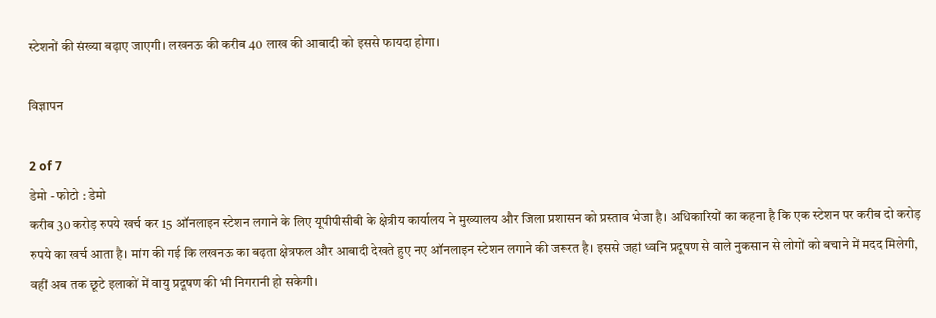स्टेशनों की संख्या बढ़ाए जाएगी। लखनऊ की करीब 40 लाख की आबादी को इससे फायदा होगा।

विज्ञापन

2 of 7
डेमो - फोटो : डेमो
करीब 30 करोड़ रुपये खर्च कर 15 ऑनलाइन स्टेशन लगाने के लिए यूपीपीसीबी के क्षेत्रीय कार्यालय ने मुख्यालय और जिला प्रशासन को प्रस्ताव भेजा है। अधिकारियों का कहना है कि एक स्टेशन पर करीब दो करोड़ रुपये का खर्च आता है। मांग की गई कि लखनऊ का बढ़ता क्षेत्रफल और आबादी देखते हुए नए ऑनलाइन स्टेशन लगाने की जरूरत है। इससे जहां ध्वनि प्रदूषण से वाले नुकसान से लोगों को बचाने में मदद मिलेगी, वहीं अब तक छूटे इलाकों में वायु प्रदूषण की भी निगरानी हो सकेगी।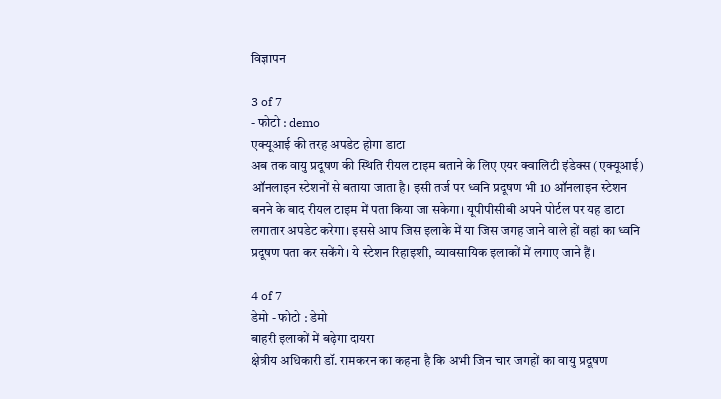विज्ञापन

3 of 7
- फोटो : demo
एक्यूआई की तरह अपडेट होगा डाटा
अब तक वायु प्रदूषण की स्थिति रीयल टाइम बताने के लिए एयर क्वालिटी इंडेक्स (एक्यूआई) ऑनलाइन स्टेशनों से बताया जाता है। इसी तर्ज पर ध्वनि प्रदूषण भी 10 ऑनलाइन स्टेशन बनने के बाद रीयल टाइम में पता किया जा सकेगा। यूपीपीसीबी अपने पोर्टल पर यह डाटा लगातार अपडेट करेगा। इससे आप जिस इलाके में या जिस जगह जाने वाले हों वहां का ध्वनि प्रदूषण पता कर सकेंगे। ये स्टेशन रिहाइशी, व्यावसायिक इलाकों में लगाए जाने हैं।

4 of 7
डेमो - फोटो : डेमो
बाहरी इलाकों में बढ़ेगा दायरा
क्षेत्रीय अधिकारी डॉ. रामकरन का कहना है कि अभी जिन चार जगहों का वायु प्रदूषण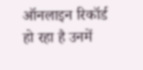ऑनलाइन रिकॉर्ड हो रहा है उनमें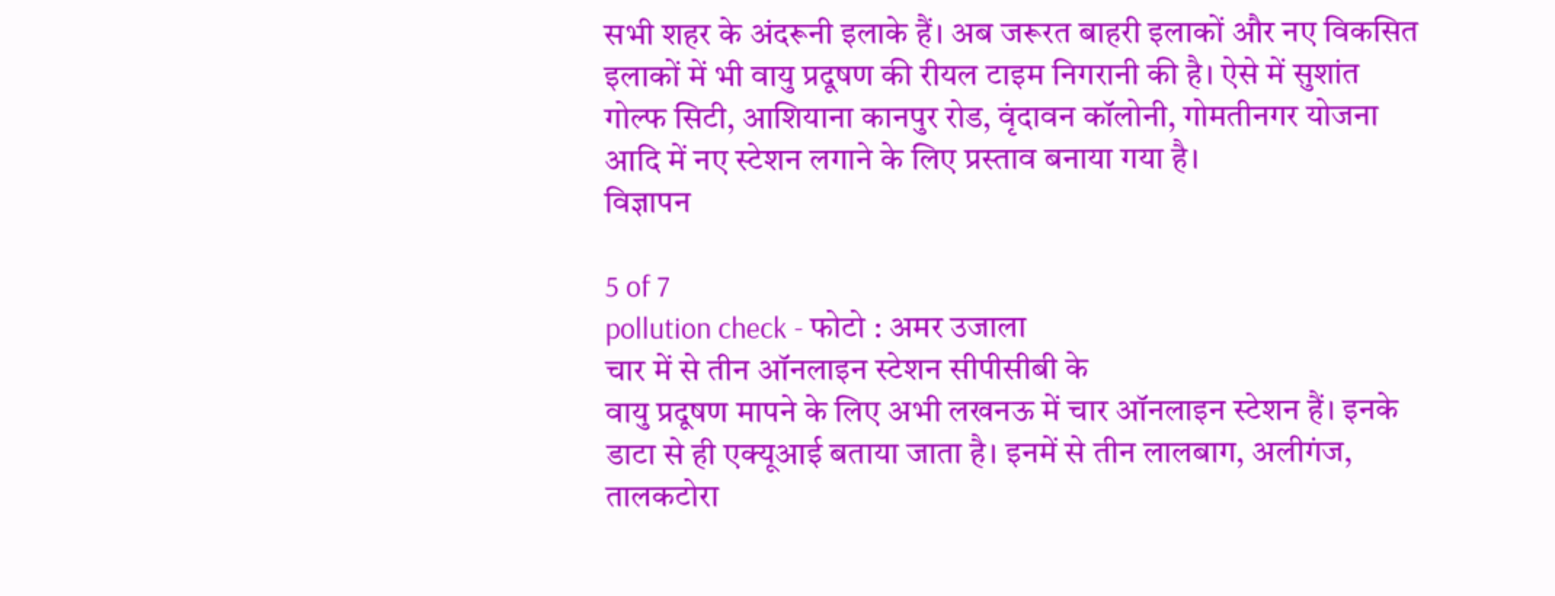सभी शहर के अंदरूनी इलाके हैं। अब जरूरत बाहरी इलाकों और नए विकसित इलाकों में भी वायु प्रदूषण की रीयल टाइम निगरानी की है। ऐसे में सुशांत गोल्फ सिटी, आशियाना कानपुर रोड, वृंदावन कॉलोनी, गोमतीनगर योजना आदि में नए स्टेशन लगाने के लिए प्रस्ताव बनाया गया है।
विज्ञापन

5 of 7
pollution check - फोटो : अमर उजाला
चार में से तीन ऑनलाइन स्टेशन सीपीसीबी के
वायु प्रदूषण मापने के लिए अभी लखनऊ में चार ऑनलाइन स्टेशन हैं। इनके डाटा से ही एक्यूआई बताया जाता है। इनमें से तीन लालबाग, अलीगंज, तालकटोरा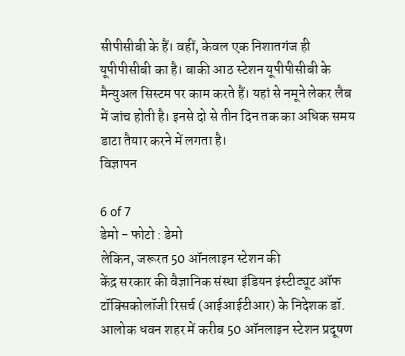सीपीसीबी के हैं। वहीं, केवल एक निशातगंज ही यूपीपीसीबी का है। बाकी आठ स्टेशन यूपीपीसीबी के मैन्युअल सिस्टम पर काम करते हैं। यहां से नमूने लेकर लैब में जांच होती है। इनसे दो से तीन दिन तक का अधिक समय डाटा तैयार करने में लगता है।
विज्ञापन

6 of 7
डेमो - फोटो : डेमो
लेकिन, जरूरत 50 ऑनलाइन स्टेशन की
केंद्र सरकार की वैज्ञानिक संस्था इंडियन इंस्टीट्यूट ऑफ टॉक्सिकोलॉजी रिसर्च (आईआईटीआर) के निदेशक डॉ. आलोक धवन शहर में करीब 50 ऑनलाइन स्टेशन प्रदूषण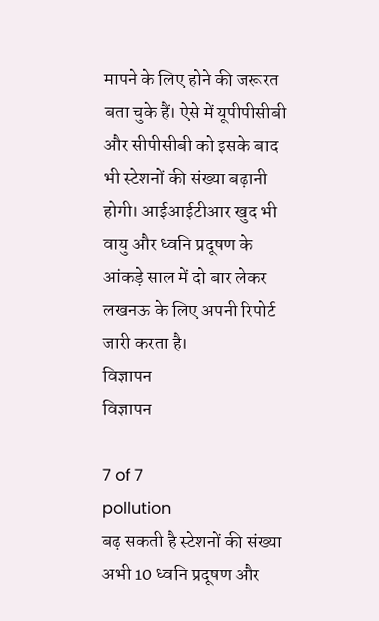मापने के लिए होने की जरूरत बता चुके हैं। ऐसे में यूपीपीसीबी और सीपीसीबी को इसके बाद भी स्टेशनों की संख्या बढ़ानी होगी। आईआईटीआर खुद भी वायु और ध्वनि प्रदूषण के आंकड़े साल में दो बार लेकर लखनऊ के लिए अपनी रिपोर्ट जारी करता है।
विज्ञापन
विज्ञापन

7 of 7
pollution
बढ़ सकती है स्टेशनों की संख्या
अभी 10 ध्वनि प्रदूषण और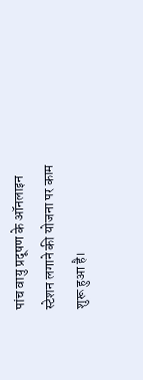पांच वायु प्रदूषण के ऑनलाइन स्टेशन लगाने की योजना पर काम शुरू हुआ है।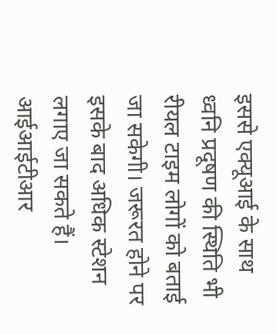इससे एक्यूआई के साथ ध्वनि प्रदूषण की स्थिति भी रीयल टाइम लोगों को बताई जा सकेगी। जरूरत होने पर इसके बाद अधिक स्टेशन लगाए जा सकते हैं। आईआईटीआर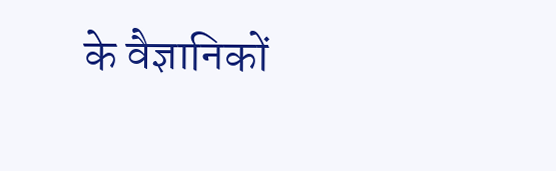के वैज्ञानिकों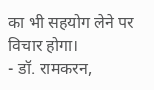का भी सहयोग लेने पर विचार होगा।
- डॉ. रामकरन,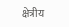क्षेत्रीय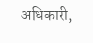अधिकारी,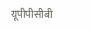यूपीपीसीबी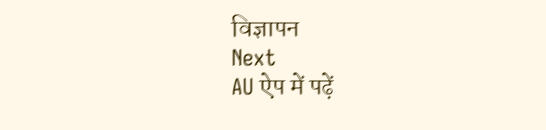विज्ञापन
Next
AU ऐप में पढ़ें